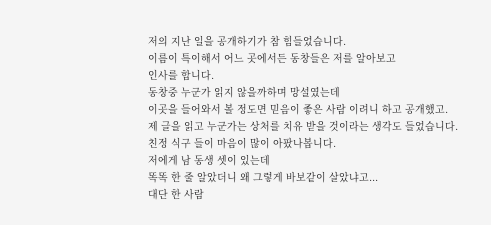저의 지난 일을 공개하기가 참 힘들었습니다.
이름이 특이해서 어느 곳에서든 동창들은 저를 알아보고
인사를 합니다.
동창중 누군가 읽지 않을까하며 망설였는데
이곳을 들어와서 볼 정도면 믿음이 좋은 사람 이려니 하고 공개했고.
제 글을 읽고 누군가는 상처를 치유 받을 것이라는 생각도 들었습니다.
친정 식구 들이 마음이 많이 아팠나봅니다.
저에게 남 동생 셋이 있는데
똑똑 한 줄 알았더니 왜 그렇게 바보같이 살았냐고...
대단 한 사람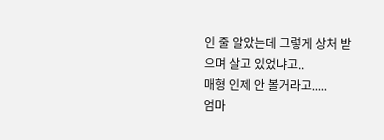인 줄 알았는데 그렇게 상처 받으며 살고 있었냐고..
매형 인제 안 볼거라고.....
엄마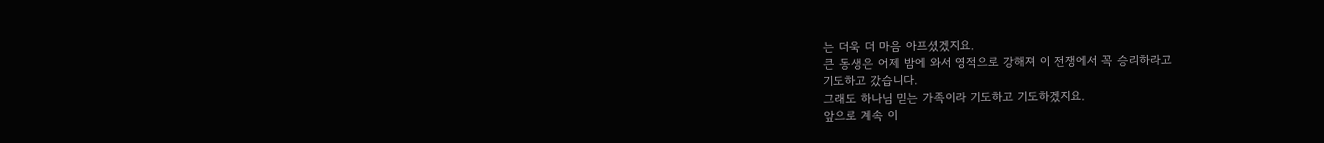는 더욱 더 마음 아프셨겠지요.
큰 동생은 어제 밤에 와서 영적으로 강해져 이 전쟁에서 꼭 승리하라고
기도하고 갔습니다.
그래도 하나님 믿는 가족이라 기도하고 기도하겠지요.
앞으로 계속 이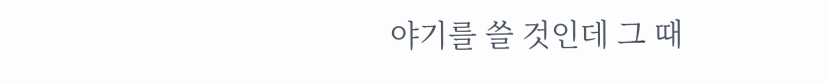야기를 쓸 것인데 그 때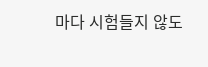마다 시험들지 않도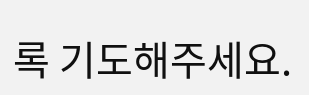록 기도해주세요.